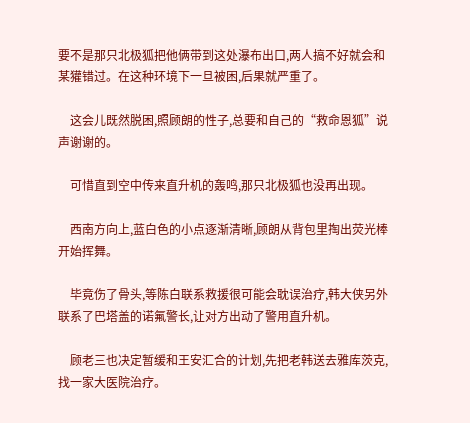要不是那只北极狐把他俩带到这处瀑布出口,两人搞不好就会和某獾错过。在这种环境下一旦被困,后果就严重了。

    这会儿既然脱困,照顾朗的性子,总要和自己的“救命恩狐”说声谢谢的。

    可惜直到空中传来直升机的轰鸣,那只北极狐也没再出现。

    西南方向上,蓝白色的小点逐渐清晰,顾朗从背包里掏出荧光棒开始挥舞。

    毕竟伤了骨头,等陈白联系救援很可能会耽误治疗,韩大侠另外联系了巴塔盖的诺氟警长,让对方出动了警用直升机。

    顾老三也决定暂缓和王安汇合的计划,先把老韩送去雅库茨克,找一家大医院治疗。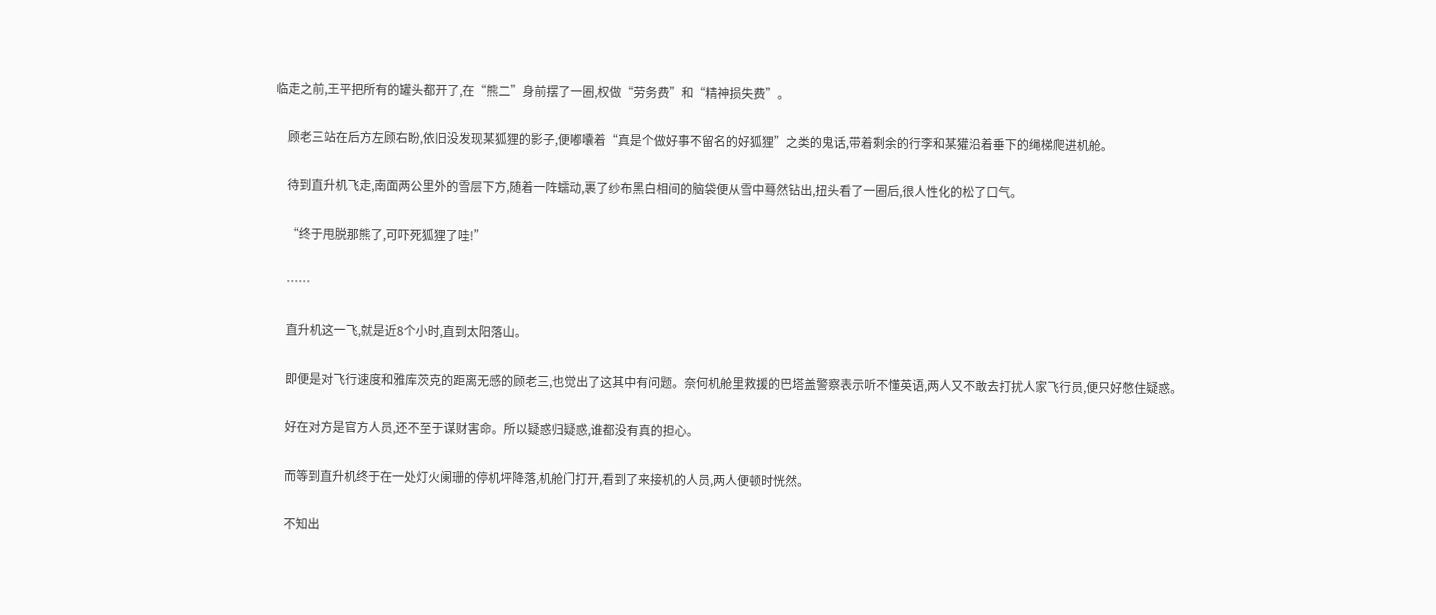临走之前,王平把所有的罐头都开了,在“熊二”身前摆了一圈,权做“劳务费”和“精神损失费”。

    顾老三站在后方左顾右盼,依旧没发现某狐狸的影子,便嘟囔着“真是个做好事不留名的好狐狸”之类的鬼话,带着剩余的行李和某獾沿着垂下的绳梯爬进机舱。

    待到直升机飞走,南面两公里外的雪层下方,随着一阵蠕动,裹了纱布黑白相间的脑袋便从雪中蓦然钻出,扭头看了一圈后,很人性化的松了口气。

    “终于甩脱那熊了,可吓死狐狸了哇!”

    ……

    直升机这一飞,就是近8个小时,直到太阳落山。

    即便是对飞行速度和雅库茨克的距离无感的顾老三,也觉出了这其中有问题。奈何机舱里救援的巴塔盖警察表示听不懂英语,两人又不敢去打扰人家飞行员,便只好憋住疑惑。

    好在对方是官方人员,还不至于谋财害命。所以疑惑归疑惑,谁都没有真的担心。

    而等到直升机终于在一处灯火阑珊的停机坪降落,机舱门打开,看到了来接机的人员,两人便顿时恍然。

    不知出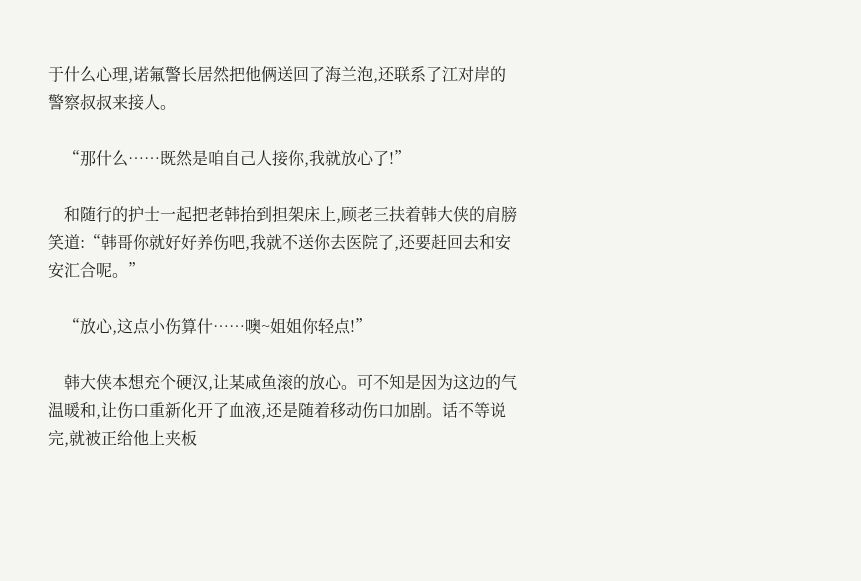于什么心理,诺氟警长居然把他俩送回了海兰泡,还联系了江对岸的警察叔叔来接人。

    “那什么……既然是咱自己人接你,我就放心了!”

    和随行的护士一起把老韩抬到担架床上,顾老三扶着韩大侠的肩膀笑道:“韩哥你就好好养伤吧,我就不送你去医院了,还要赶回去和安安汇合呢。”

    “放心,这点小伤算什……噢~姐姐你轻点!”

    韩大侠本想充个硬汉,让某咸鱼滚的放心。可不知是因为这边的气温暖和,让伤口重新化开了血液,还是随着移动伤口加剧。话不等说完,就被正给他上夹板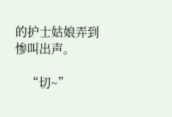的护士姑娘弄到惨叫出声。

    “切~”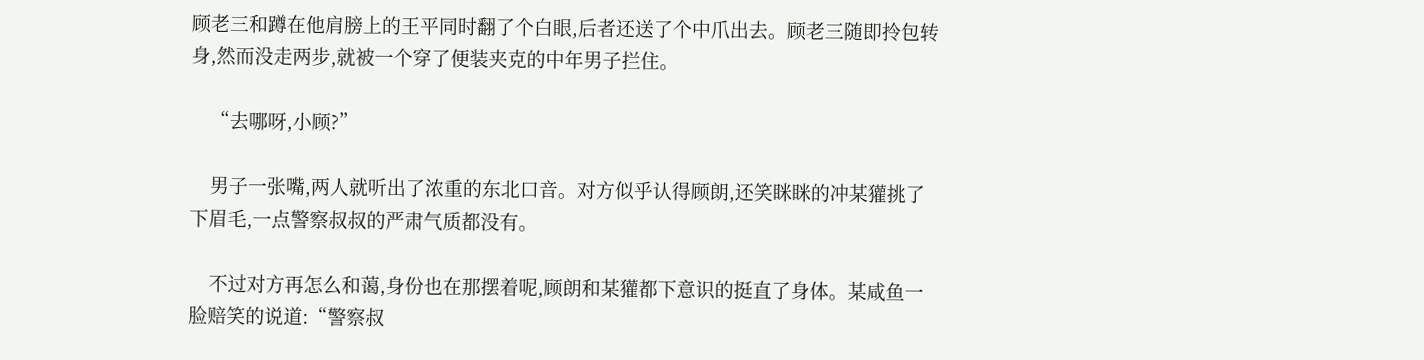顾老三和蹲在他肩膀上的王平同时翻了个白眼,后者还送了个中爪出去。顾老三随即拎包转身,然而没走两步,就被一个穿了便装夹克的中年男子拦住。

    “去哪呀,小顾?”

    男子一张嘴,两人就听出了浓重的东北口音。对方似乎认得顾朗,还笑眯眯的冲某獾挑了下眉毛,一点警察叔叔的严肃气质都没有。

    不过对方再怎么和蔼,身份也在那摆着呢,顾朗和某獾都下意识的挺直了身体。某咸鱼一脸赔笑的说道:“警察叔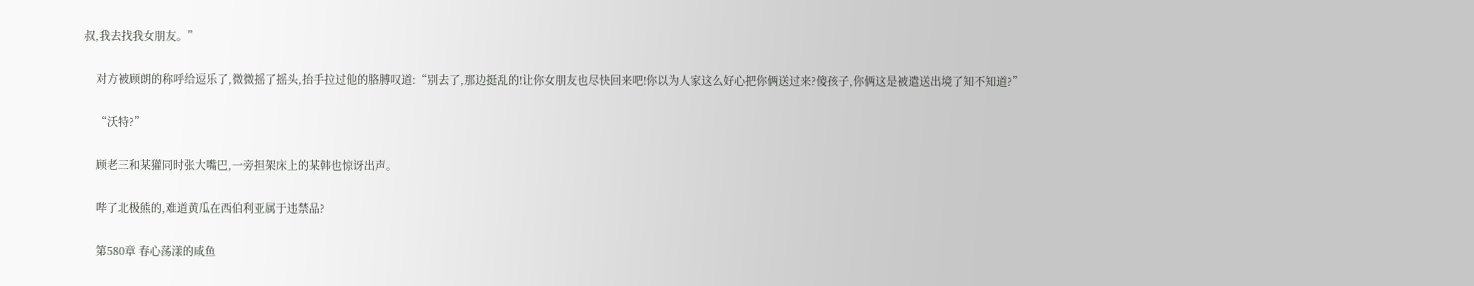叔,我去找我女朋友。”

    对方被顾朗的称呼给逗乐了,微微摇了摇头,抬手拉过他的胳膊叹道:“别去了,那边挺乱的!让你女朋友也尽快回来吧!你以为人家这么好心把你俩送过来?傻孩子,你俩这是被遣送出境了知不知道?”

    “沃特?”

    顾老三和某獾同时张大嘴巴,一旁担架床上的某韩也惊讶出声。

    哔了北极熊的,难道黄瓜在西伯利亚属于违禁品?

    第580章 春心荡漾的咸鱼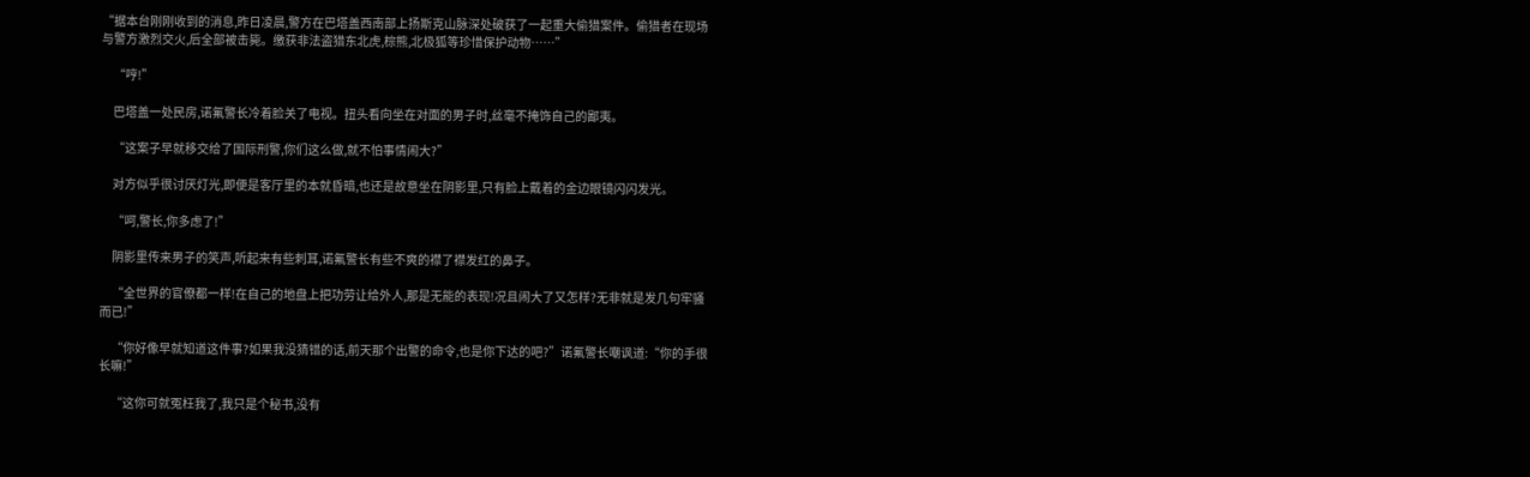“据本台刚刚收到的消息,昨日凌晨,警方在巴塔盖西南部上扬斯克山脉深处破获了一起重大偷猎案件。偷猎者在现场与警方激烈交火,后全部被击毙。缴获非法盗猎东北虎,棕熊,北极狐等珍惜保护动物……”

    “哼!”

    巴塔盖一处民房,诺氟警长冷着脸关了电视。扭头看向坐在对面的男子时,丝毫不掩饰自己的鄙夷。

    “这案子早就移交给了国际刑警,你们这么做,就不怕事情闹大?”

    对方似乎很讨厌灯光,即便是客厅里的本就昏暗,也还是故意坐在阴影里,只有脸上戴着的金边眼镜闪闪发光。

    “呵,警长,你多虑了!”

    阴影里传来男子的笑声,听起来有些刺耳,诺氟警长有些不爽的襟了襟发红的鼻子。

    “全世界的官僚都一样!在自己的地盘上把功劳让给外人,那是无能的表现!况且闹大了又怎样?无非就是发几句牢骚而已!”

    “你好像早就知道这件事?如果我没猜错的话,前天那个出警的命令,也是你下达的吧?”诺氟警长嘲讽道:“你的手很长嘛!”

    “这你可就冤枉我了,我只是个秘书,没有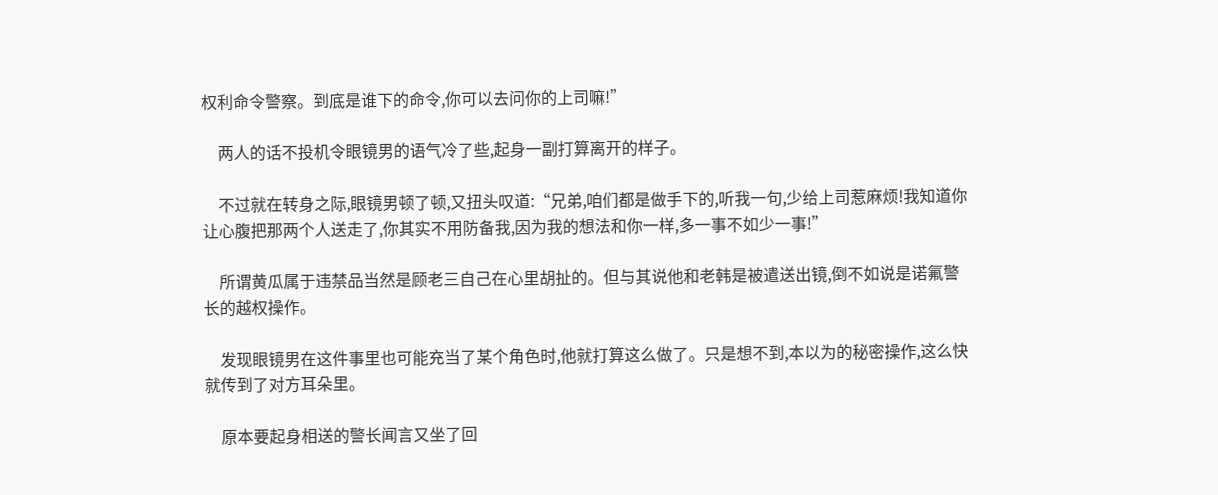权利命令警察。到底是谁下的命令,你可以去问你的上司嘛!”

    两人的话不投机令眼镜男的语气冷了些,起身一副打算离开的样子。

    不过就在转身之际,眼镜男顿了顿,又扭头叹道:“兄弟,咱们都是做手下的,听我一句,少给上司惹麻烦!我知道你让心腹把那两个人送走了,你其实不用防备我,因为我的想法和你一样,多一事不如少一事!”

    所谓黄瓜属于违禁品当然是顾老三自己在心里胡扯的。但与其说他和老韩是被遣送出镜,倒不如说是诺氟警长的越权操作。

    发现眼镜男在这件事里也可能充当了某个角色时,他就打算这么做了。只是想不到,本以为的秘密操作,这么快就传到了对方耳朵里。

    原本要起身相送的警长闻言又坐了回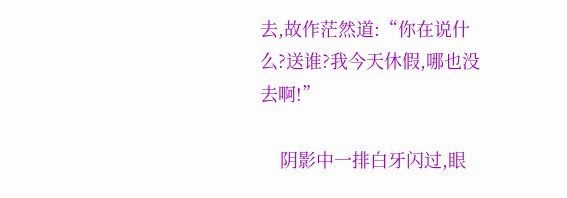去,故作茫然道:“你在说什么?送谁?我今天休假,哪也没去啊!”

    阴影中一排白牙闪过,眼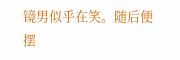镜男似乎在笑。随后便摆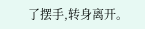了摆手,转身离开。